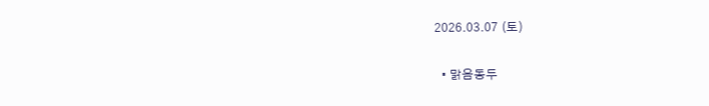2026.03.07 (토)

  • 맑음동두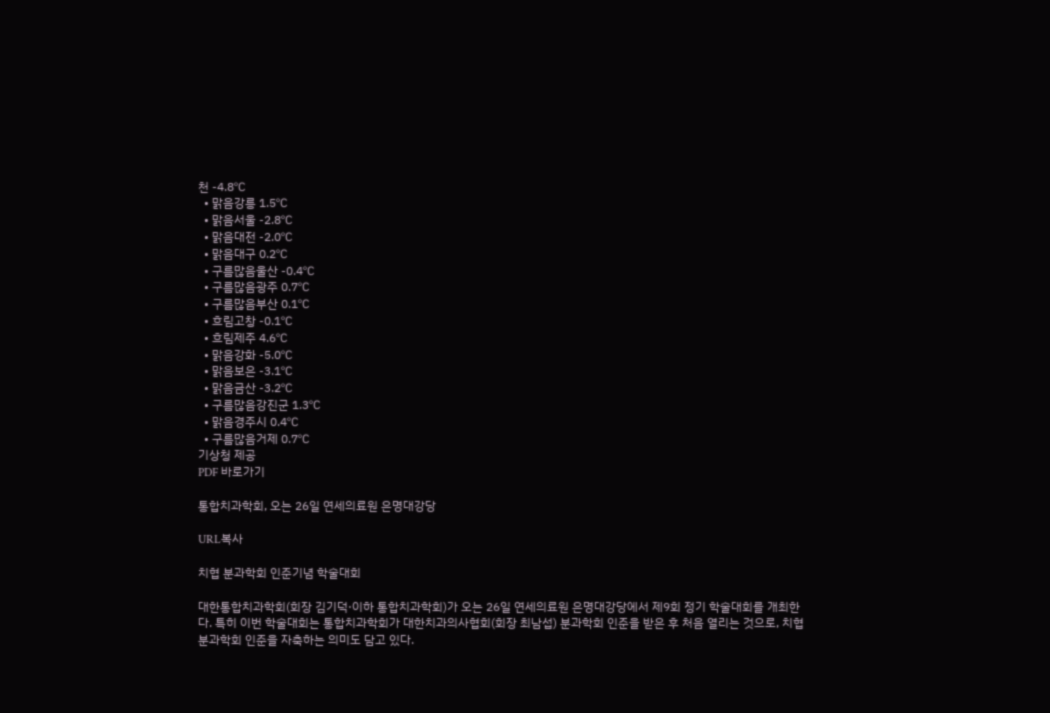천 -4.8℃
  • 맑음강릉 1.5℃
  • 맑음서울 -2.8℃
  • 맑음대전 -2.0℃
  • 맑음대구 0.2℃
  • 구름많음울산 -0.4℃
  • 구름많음광주 0.7℃
  • 구름많음부산 0.1℃
  • 흐림고창 -0.1℃
  • 흐림제주 4.6℃
  • 맑음강화 -5.0℃
  • 맑음보은 -3.1℃
  • 맑음금산 -3.2℃
  • 구름많음강진군 1.3℃
  • 맑음경주시 0.4℃
  • 구름많음거제 0.7℃
기상청 제공
PDF 바로가기

통합치과학회, 오는 26일 연세의료원 은명대강당

URL복사

치협 분과학회 인준기념 학술대회

대한통합치과학회(회장 김기덕·이하 통합치과학회)가 오는 26일 연세의료원 은명대강당에서 제9회 정기 학술대회를 개최한다. 특히 이번 학술대회는 통합치과학회가 대한치과의사협회(회장 최남섭) 분과학회 인준을 받은 후 처음 열리는 것으로, 치협 분과학회 인준을 자축하는 의미도 담고 있다.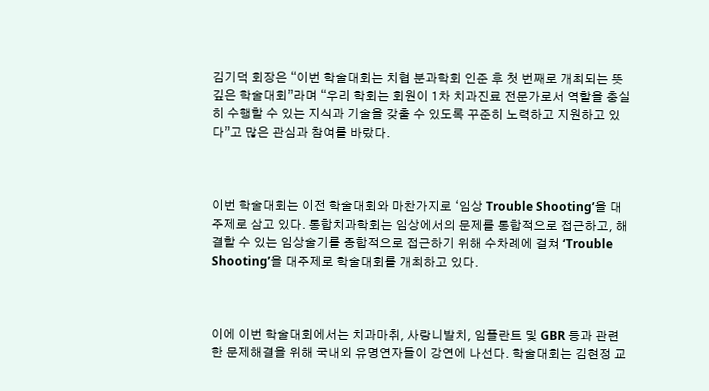김기덕 회장은 “이번 학술대회는 치협 분과학회 인준 후 첫 번째로 개최되는 뜻 깊은 학술대회”라며 “우리 학회는 회원이 1차 치과진료 전문가로서 역할을 충실히 수행할 수 있는 지식과 기술을 갖출 수 있도록 꾸준히 노력하고 지원하고 있다”고 많은 관심과 참여를 바랐다.



이번 학술대회는 이전 학술대회와 마찬가지로 ‘임상 Trouble Shooting’을 대주제로 삼고 있다. 통합치과학회는 임상에서의 문제를 통합적으로 접근하고, 해결할 수 있는 임상술기를 종합적으로 접근하기 위해 수차례에 걸쳐 ‘Trouble Shooting’을 대주제로 학술대회를 개최하고 있다.



이에 이번 학술대회에서는 치과마취, 사랑니발치, 임플란트 및 GBR 등과 관련한 문제해결을 위해 국내외 유명연자들이 강연에 나선다. 학술대회는 김현정 교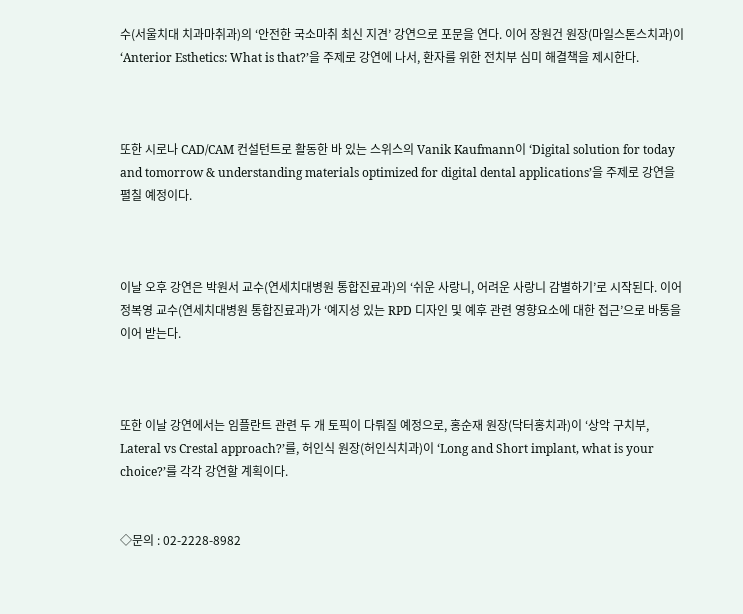수(서울치대 치과마취과)의 ‘안전한 국소마취 최신 지견’ 강연으로 포문을 연다. 이어 장원건 원장(마일스톤스치과)이 ‘Anterior Esthetics: What is that?’을 주제로 강연에 나서, 환자를 위한 전치부 심미 해결책을 제시한다.



또한 시로나 CAD/CAM 컨설턴트로 활동한 바 있는 스위스의 Vanik Kaufmann이 ‘Digital solution for today and tomorrow & understanding materials optimized for digital dental applications’을 주제로 강연을 펼칠 예정이다.



이날 오후 강연은 박원서 교수(연세치대병원 통합진료과)의 ‘쉬운 사랑니, 어려운 사랑니 감별하기’로 시작된다. 이어 정복영 교수(연세치대병원 통합진료과)가 ‘예지성 있는 RPD 디자인 및 예후 관련 영향요소에 대한 접근’으로 바통을 이어 받는다.



또한 이날 강연에서는 임플란트 관련 두 개 토픽이 다뤄질 예정으로, 홍순재 원장(닥터홍치과)이 ‘상악 구치부, Lateral vs Crestal approach?’를, 허인식 원장(허인식치과)이 ‘Long and Short implant, what is your choice?’를 각각 강연할 계획이다.


◇문의 : 02-2228-8982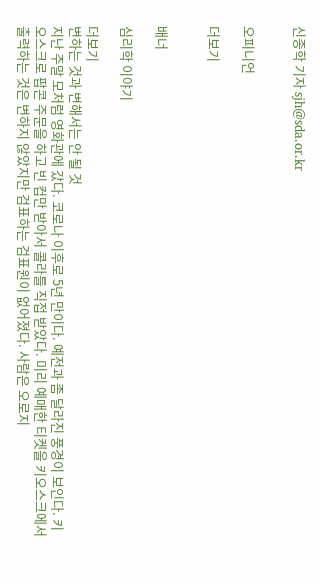신종학 기자 sjh@sda.or.kr


오피니언

더보기


배너

심리학 이야기

더보기
변하는 것과 변해서는 안 될 것
지난 주말 모처럼 영화관에 갔다. 코로나 이후로 5년 만이다. 예전과 좀 달라진 풍경이 보인다. 키오스크로 팝콘 주문을 하고 빈 컵만 받아서 콜라를 직접 받았다. 미리 예매한 티켓을 키오스크에서 출력하는 것은 변하지 않았지만 검표하는 검표원이 없어졌다. 사람은 오로지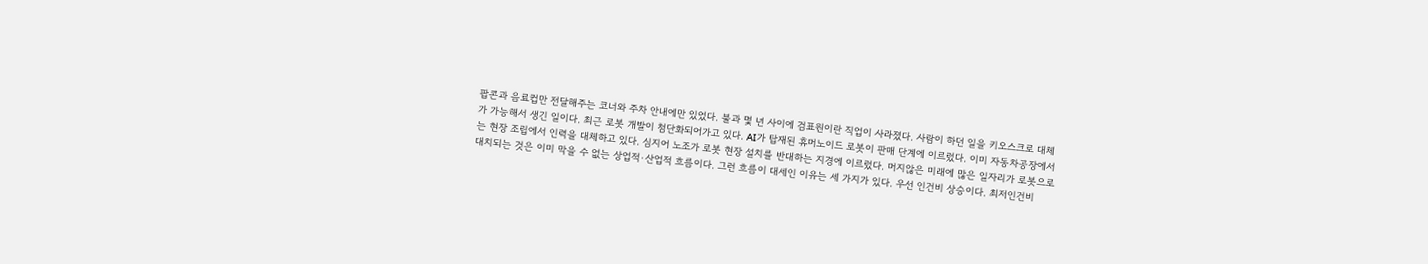팝콘과 음료컵만 전달해주는 코너와 주차 안내에만 있었다. 불과 몇 년 사이에 검표원이란 직업이 사라졌다. 사람이 하던 일을 키오스크로 대체가 가능해서 생긴 일이다. 최근 로봇 개발이 첨단화되어가고 있다. AI가 탑재된 휴머노이드 로봇이 판매 단계에 이르렀다. 이미 자동차공장에서는 현장 조립에서 인력을 대체하고 있다. 심지어 노조가 로봇 현장 설치를 반대하는 지경에 이르렀다. 머지않은 미래에 많은 일자리가 로봇으로 대치되는 것은 이미 막을 수 없는 상업적·산업적 흐름이다. 그런 흐름이 대세인 이유는 세 가지가 있다. 우선 인건비 상승이다. 최저인건비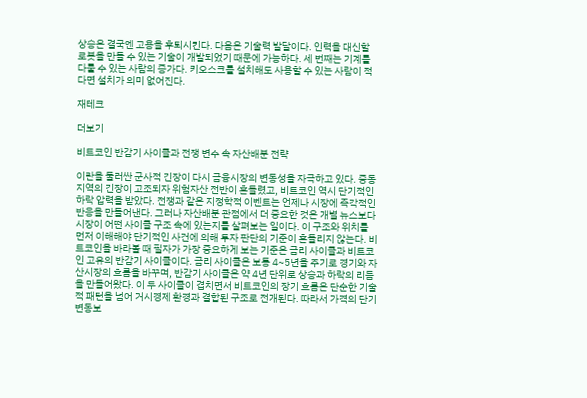상승은 결국엔 고용을 후퇴시킨다. 다음은 기술력 발달이다. 인력을 대신할 로봇을 만들 수 있는 기술이 개발되었기 때문에 가능하다. 세 번째는 기계를 다룰 수 있는 사람의 증가다. 키오스크를 설치해도 사용할 수 있는 사람이 적다면 설치가 의미 없어진다.

재테크

더보기

비트코인 반감기 사이클과 전쟁 변수 속 자산배분 전략

이란을 둘러싼 군사적 긴장이 다시 금융시장의 변동성을 자극하고 있다. 중동지역의 긴장이 고조되자 위험자산 전반이 흔들렸고, 비트코인 역시 단기적인 하락 압력을 받았다. 전쟁과 같은 지정학적 이벤트는 언제나 시장에 즉각적인 반응을 만들어낸다. 그러나 자산배분 관점에서 더 중요한 것은 개별 뉴스보다 시장이 어떤 사이클 구조 속에 있는지를 살펴보는 일이다. 이 구조와 위치를 먼저 이해해야 단기적인 사건에 의해 투자 판단의 기준이 흔들리지 않는다. 비트코인을 바라볼 때 필자가 가장 중요하게 보는 기준은 금리 사이클과 비트코인 고유의 반감기 사이클이다. 금리 사이클은 보통 4~5년을 주기로 경기와 자산시장의 흐름을 바꾸며, 반감기 사이클은 약 4년 단위로 상승과 하락의 리듬을 만들어왔다. 이 두 사이클이 겹치면서 비트코인의 장기 흐름은 단순한 기술적 패턴을 넘어 거시경제 환경과 결합된 구조로 전개된다. 따라서 가격의 단기 변동보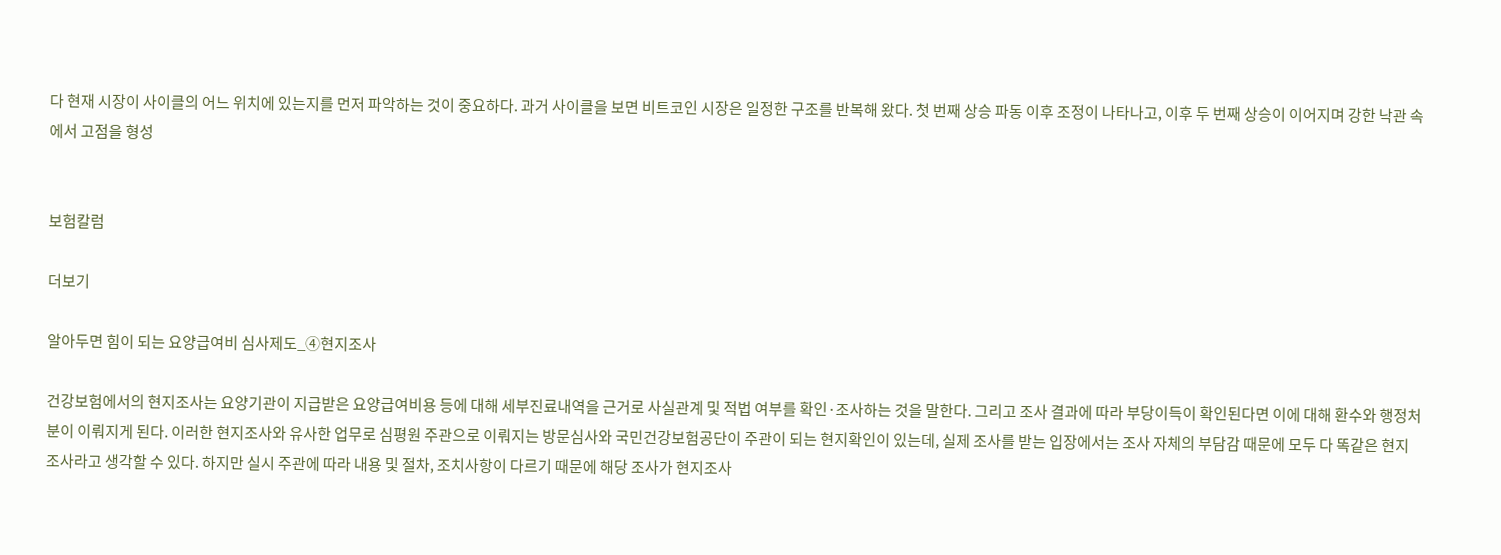다 현재 시장이 사이클의 어느 위치에 있는지를 먼저 파악하는 것이 중요하다. 과거 사이클을 보면 비트코인 시장은 일정한 구조를 반복해 왔다. 첫 번째 상승 파동 이후 조정이 나타나고, 이후 두 번째 상승이 이어지며 강한 낙관 속에서 고점을 형성


보험칼럼

더보기

알아두면 힘이 되는 요양급여비 심사제도_④현지조사

건강보험에서의 현지조사는 요양기관이 지급받은 요양급여비용 등에 대해 세부진료내역을 근거로 사실관계 및 적법 여부를 확인·조사하는 것을 말한다. 그리고 조사 결과에 따라 부당이득이 확인된다면 이에 대해 환수와 행정처분이 이뤄지게 된다. 이러한 현지조사와 유사한 업무로 심평원 주관으로 이뤄지는 방문심사와 국민건강보험공단이 주관이 되는 현지확인이 있는데, 실제 조사를 받는 입장에서는 조사 자체의 부담감 때문에 모두 다 똑같은 현지조사라고 생각할 수 있다. 하지만 실시 주관에 따라 내용 및 절차, 조치사항이 다르기 때문에 해당 조사가 현지조사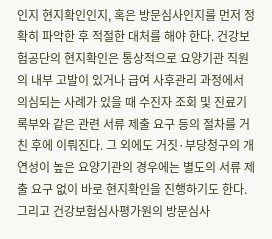인지 현지확인인지, 혹은 방문심사인지를 먼저 정확히 파악한 후 적절한 대처를 해야 한다. 건강보험공단의 현지확인은 통상적으로 요양기관 직원의 내부 고발이 있거나 급여 사후관리 과정에서 의심되는 사례가 있을 때 수진자 조회 및 진료기록부와 같은 관련 서류 제출 요구 등의 절차를 거친 후에 이뤄진다. 그 외에도 거짓·부당청구의 개연성이 높은 요양기관의 경우에는 별도의 서류 제출 요구 없이 바로 현지확인을 진행하기도 한다. 그리고 건강보험심사평가원의 방문심사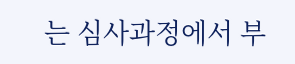는 심사과정에서 부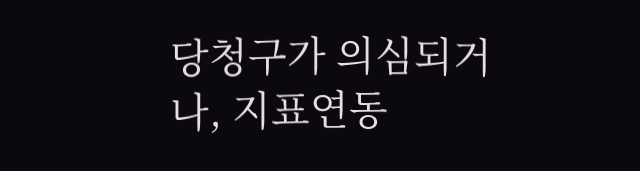당청구가 의심되거나, 지표연동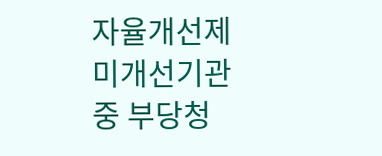자율개선제 미개선기관 중 부당청